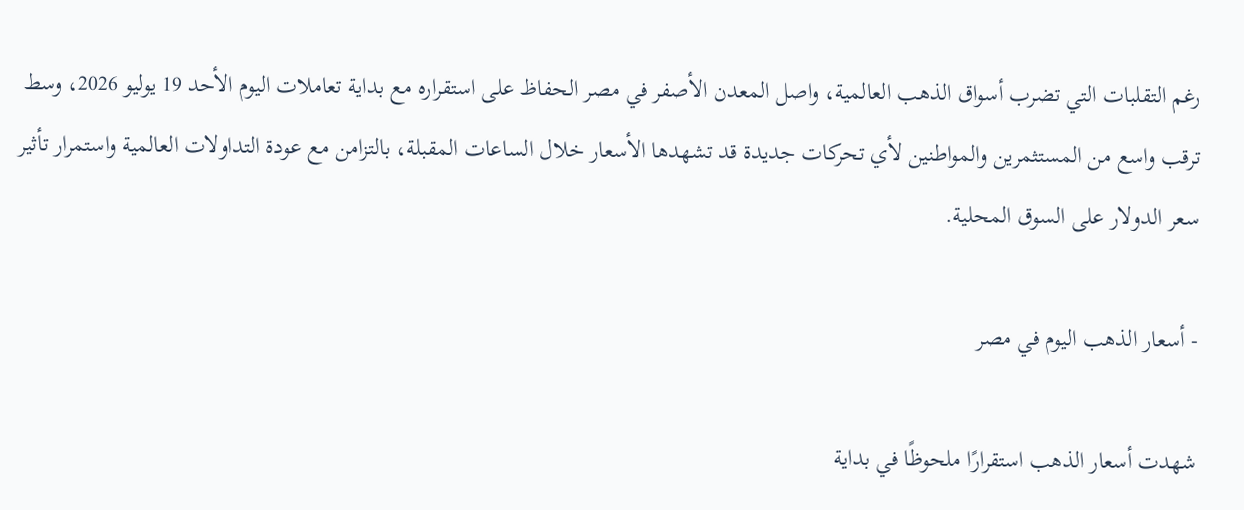رغم التقلبات التي تضرب أسواق الذهب العالمية، واصل المعدن الأصفر في مصر الحفاظ على استقراره مع بداية تعاملات اليوم الأحد 19 يوليو 2026، وسط ترقب واسع من المستثمرين والمواطنين لأي تحركات جديدة قد تشهدها الأسعار خلال الساعات المقبلة، بالتزامن مع عودة التداولات العالمية واستمرار تأثير سعر الدولار على السوق المحلية.

- أسعار الذهب اليوم في مصر

شهدت أسعار الذهب استقرارًا ملحوظًا في بداية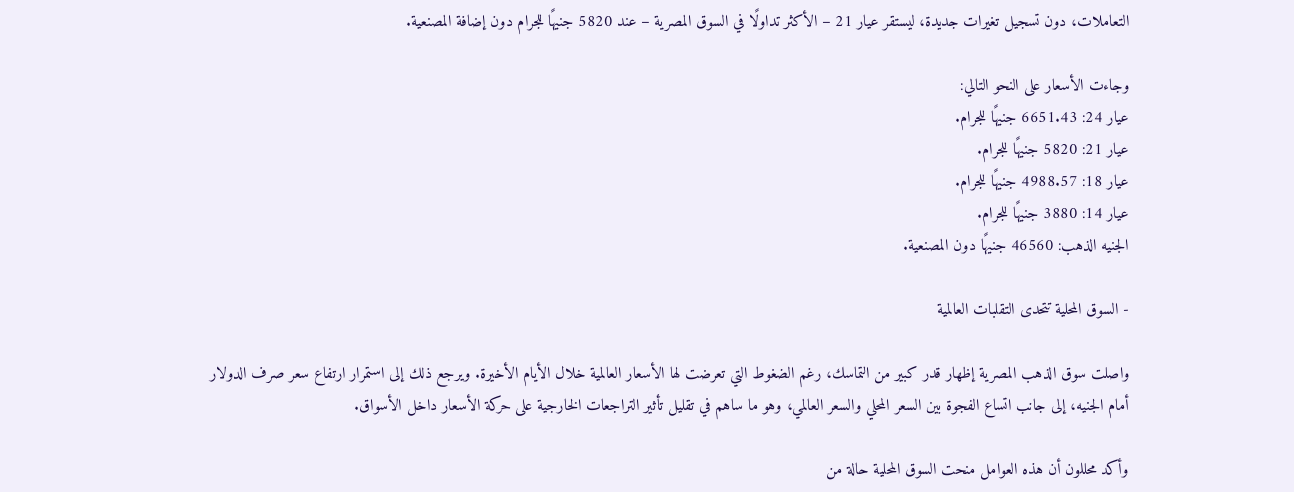التعاملات، دون تسجيل تغيرات جديدة، ليستقر عيار 21 – الأكثر تداولًا في السوق المصرية – عند 5820 جنيهًا للجرام دون إضافة المصنعية.

وجاءت الأسعار على النحو التالي:
عيار 24: 6651.43 جنيهًا للجرام.
عيار 21: 5820 جنيهًا للجرام.
عيار 18: 4988.57 جنيهًا للجرام.
عيار 14: 3880 جنيهًا للجرام.
الجنيه الذهب: 46560 جنيهًا دون المصنعية.

- السوق المحلية تتحدى التقلبات العالمية

واصلت سوق الذهب المصرية إظهار قدر كبير من التماسك، رغم الضغوط التي تعرضت لها الأسعار العالمية خلال الأيام الأخيرة. ويرجع ذلك إلى استمرار ارتفاع سعر صرف الدولار أمام الجنيه، إلى جانب اتساع الفجوة بين السعر المحلي والسعر العالمي، وهو ما ساهم في تقليل تأثير التراجعات الخارجية على حركة الأسعار داخل الأسواق.

وأكد محللون أن هذه العوامل منحت السوق المحلية حالة من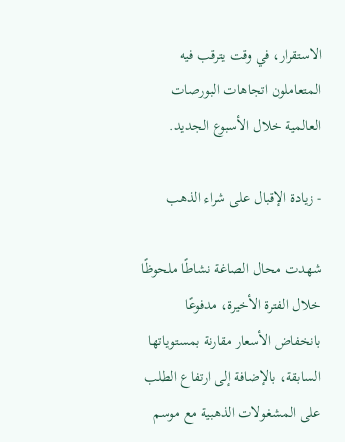الاستقرار، في وقت يترقب فيه المتعاملون اتجاهات البورصات العالمية خلال الأسبوع الجديد.

- زيادة الإقبال على شراء الذهب

شهدت محال الصاغة نشاطًا ملحوظًا خلال الفترة الأخيرة، مدفوعًا بانخفاض الأسعار مقارنة بمستوياتها السابقة، بالإضافة إلى ارتفاع الطلب على المشغولات الذهبية مع موسم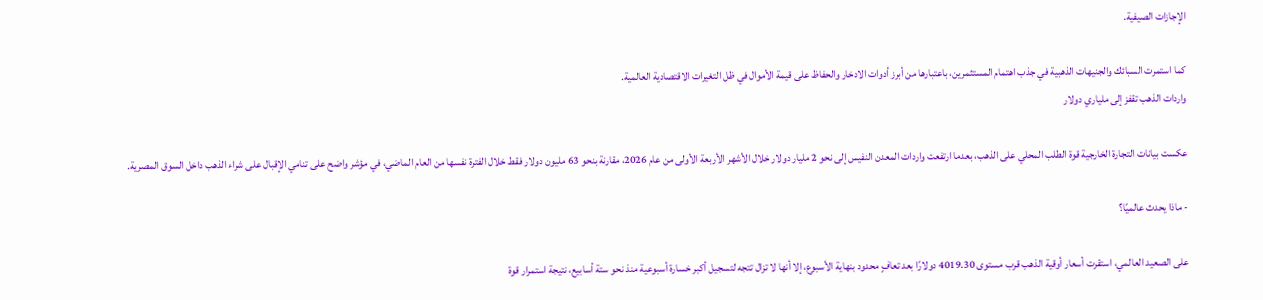الإجازات الصيفية.

كما استمرت السبائك والجنيهات الذهبية في جذب اهتمام المستثمرين، باعتبارها من أبرز أدوات الادخار والحفاظ على قيمة الأموال في ظل التغيرات الاقتصادية العالمية.
واردات الذهب تقفز إلى ملياري دولار

عكست بيانات التجارة الخارجية قوة الطلب المحلي على الذهب، بعدما ارتفعت واردات المعدن النفيس إلى نحو 2 مليار دولار خلال الأشهر الأربعة الأولى من عام 2026، مقارنة بنحو 63 مليون دولار فقط خلال الفترة نفسها من العام الماضي، في مؤشر واضح على تنامي الإقبال على شراء الذهب داخل السوق المصرية.

- ماذا يحدث عالميًا؟

على الصعيد العالمي، استقرت أسعار أوقية الذهب قرب مستوى 4019.30 دولارًا بعد تعافٍ محدود بنهاية الأسبوع، إلا أنها لا تزال تتجه لتسجيل أكبر خسارة أسبوعية منذ نحو ستة أسابيع، نتيجة استمرار قوة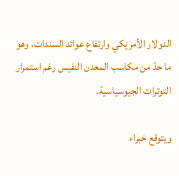الدولار الأمريكي وارتفاع عوائد السندات، وهو ما حدّ من مكاسب المعدن النفيس رغم استمرار التوترات الجيوسياسية.

ويتوقع خبراء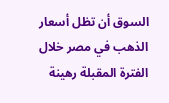السوق أن تظل أسعار الذهب في مصر خلال الفترة المقبلة رهينة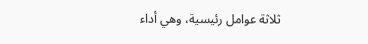ثلاثة عوامل رئيسية، وهي أداء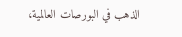الذهب في البورصات العالمية،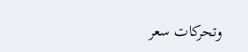وتحركات سعر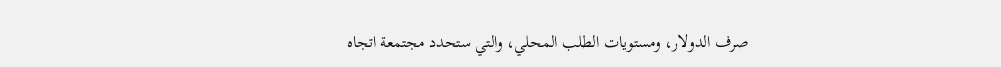صرف الدولار، ومستويات الطلب المحلي، والتي ستحدد مجتمعة اتجاه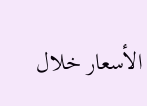الأسعار خلال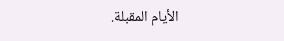الأيام المقبلة.